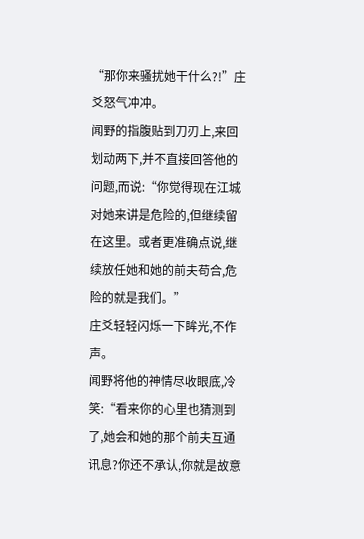“那你来骚扰她干什么?!”庄爻怒气冲冲。
闻野的指腹贴到刀刃上,来回划动两下,并不直接回答他的问题,而说:“你觉得现在江城对她来讲是危险的,但继续留在这里。或者更准确点说,继续放任她和她的前夫苟合,危险的就是我们。”
庄爻轻轻闪烁一下眸光,不作声。
闻野将他的神情尽收眼底,冷笑:“看来你的心里也猜测到了,她会和她的那个前夫互通讯息?你还不承认,你就是故意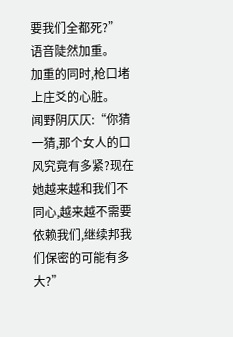要我们全都死?”
语音陡然加重。
加重的同时,枪口堵上庄爻的心脏。
闻野阴仄仄:“你猜一猜,那个女人的口风究竟有多紧?现在她越来越和我们不同心,越来越不需要依赖我们,继续邦我们保密的可能有多大?”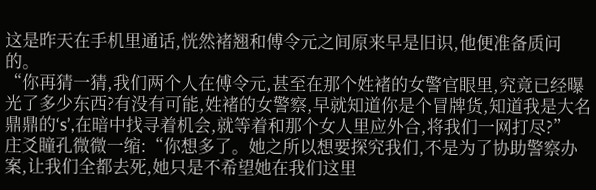这是昨天在手机里通话,恍然褚翘和傅令元之间原来早是旧识,他便准备质问的。
“你再猜一猜,我们两个人在傅令元,甚至在那个姓褚的女警官眼里,究竟已经曝光了多少东西?有没有可能,姓褚的女警察,早就知道你是个冒牌货,知道我是大名鼎鼎的‘s’,在暗中找寻着机会,就等着和那个女人里应外合,将我们一网打尽?”
庄爻瞳孔微微一缩:“你想多了。她之所以想要探究我们,不是为了协助警察办案,让我们全都去死,她只是不希望她在我们这里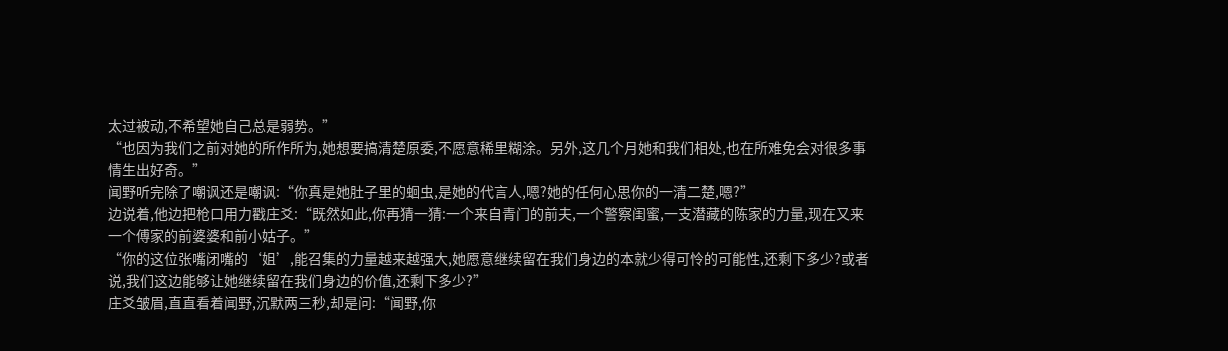太过被动,不希望她自己总是弱势。”
“也因为我们之前对她的所作所为,她想要搞清楚原委,不愿意稀里糊涂。另外,这几个月她和我们相处,也在所难免会对很多事情生出好奇。”
闻野听完除了嘲讽还是嘲讽:“你真是她肚子里的蛔虫,是她的代言人,嗯?她的任何心思你的一清二楚,嗯?”
边说着,他边把枪口用力戳庄爻:“既然如此,你再猜一猜:一个来自青门的前夫,一个警察闺蜜,一支潜藏的陈家的力量,现在又来一个傅家的前婆婆和前小姑子。”
“你的这位张嘴闭嘴的‘姐’,能召集的力量越来越强大,她愿意继续留在我们身边的本就少得可怜的可能性,还剩下多少?或者说,我们这边能够让她继续留在我们身边的价值,还剩下多少?”
庄爻皱眉,直直看着闻野,沉默两三秒,却是问:“闻野,你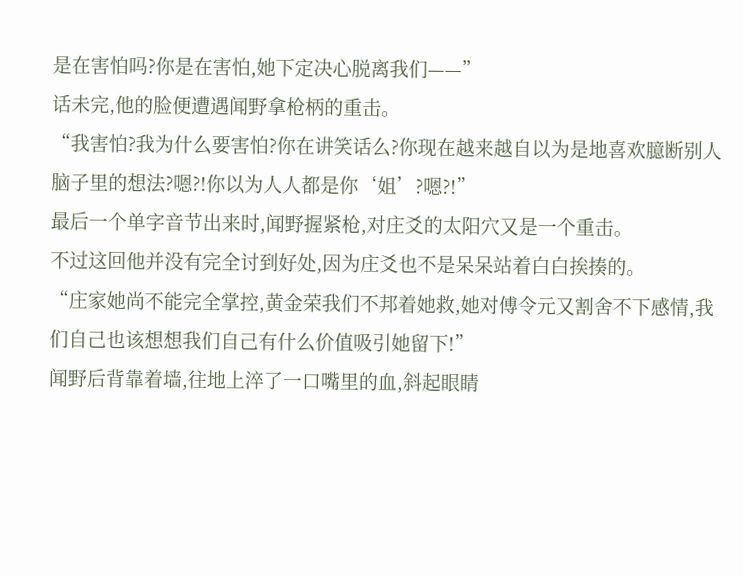是在害怕吗?你是在害怕,她下定决心脱离我们——”
话未完,他的脸便遭遇闻野拿枪柄的重击。
“我害怕?我为什么要害怕?你在讲笑话么?你现在越来越自以为是地喜欢臆断别人脑子里的想法?嗯?!你以为人人都是你‘姐’?嗯?!”
最后一个单字音节出来时,闻野握紧枪,对庄爻的太阳穴又是一个重击。
不过这回他并没有完全讨到好处,因为庄爻也不是呆呆站着白白挨揍的。
“庄家她尚不能完全掌控,黄金荣我们不邦着她救,她对傅令元又割舍不下感情,我们自己也该想想我们自己有什么价值吸引她留下!”
闻野后背靠着墙,往地上淬了一口嘴里的血,斜起眼睛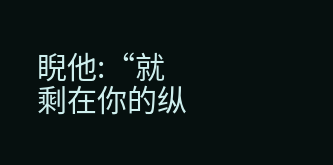睨他:“就剩在你的纵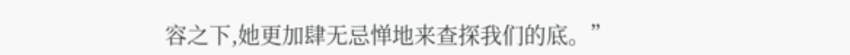容之下,她更加肆无忌惮地来查探我们的底。”